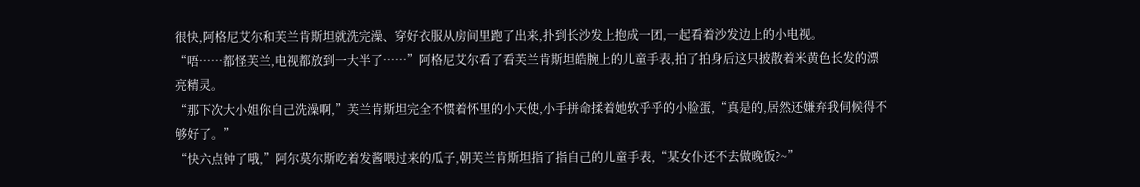很快,阿格尼艾尔和芙兰肯斯坦就洗完澡、穿好衣服从房间里跑了出来,扑到长沙发上抱成一团,一起看着沙发边上的小电视。
“唔……都怪芙兰,电视都放到一大半了……”阿格尼艾尔看了看芙兰肯斯坦皓腕上的儿童手表,拍了拍身后这只披散着米黄色长发的漂亮精灵。
“那下次大小姐你自己洗澡啊,”芙兰肯斯坦完全不惯着怀里的小天使,小手拼命揉着她软乎乎的小脸蛋,“真是的,居然还嫌弃我伺候得不够好了。”
“快六点钟了哦,”阿尔莫尔斯吃着发酱喂过来的瓜子,朝芙兰肯斯坦指了指自己的儿童手表,“某女仆还不去做晚饭?~”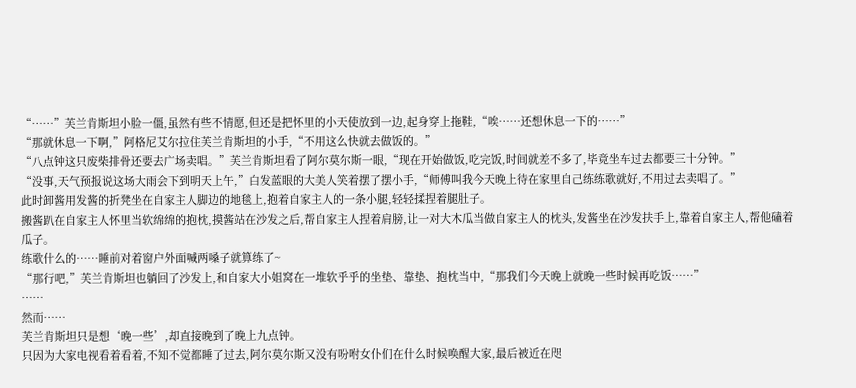“……”芙兰肯斯坦小脸一僵,虽然有些不情愿,但还是把怀里的小天使放到一边,起身穿上拖鞋,“唉……还想休息一下的……”
“那就休息一下啊,”阿格尼艾尔拉住芙兰肯斯坦的小手,“不用这么快就去做饭的。”
“八点钟这只废柴排骨还要去广场卖唱。”芙兰肯斯坦看了阿尔莫尔斯一眼,“现在开始做饭,吃完饭,时间就差不多了,毕竟坐车过去都要三十分钟。”
“没事,天气预报说这场大雨会下到明天上午,”白发蓝眼的大美人笑着摆了摆小手,“师傅叫我今天晚上待在家里自己练练歌就好,不用过去卖唱了。”
此时卸酱用发酱的折凳坐在自家主人脚边的地毯上,抱着自家主人的一条小腿,轻轻揉捏着腿肚子。
搬酱趴在自家主人怀里当软绵绵的抱枕,摸酱站在沙发之后,帮自家主人捏着肩膀,让一对大木瓜当做自家主人的枕头,发酱坐在沙发扶手上,靠着自家主人,帮他磕着瓜子。
练歌什么的……睡前对着窗户外面喊两嗓子就算练了~
“那行吧,”芙兰肯斯坦也躺回了沙发上,和自家大小姐窝在一堆软乎乎的坐垫、靠垫、抱枕当中,“那我们今天晚上就晚一些时候再吃饭……”
……
然而……
芙兰肯斯坦只是想‘晚一些’,却直接晚到了晚上九点钟。
只因为大家电视看着看着,不知不觉都睡了过去,阿尔莫尔斯又没有吩咐女仆们在什么时候唤醒大家,最后被近在咫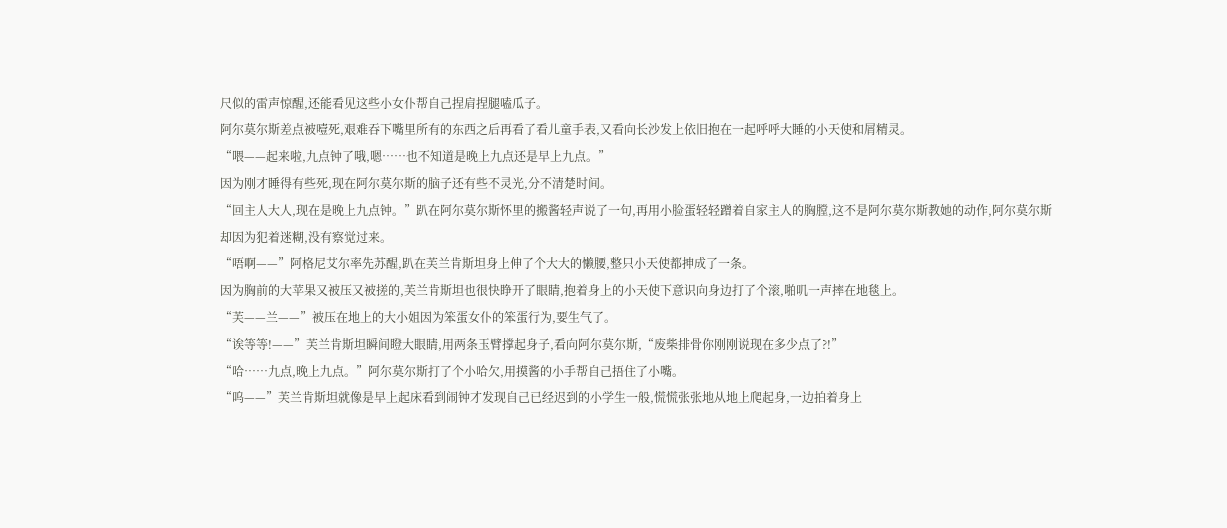尺似的雷声惊醒,还能看见这些小女仆帮自己捏肩捏腿嗑瓜子。
阿尔莫尔斯差点被噎死,艰难吞下嘴里所有的东西之后再看了看儿童手表,又看向长沙发上依旧抱在一起呼呼大睡的小天使和屑精灵。
“喂——起来啦,九点钟了哦,嗯……也不知道是晚上九点还是早上九点。”
因为刚才睡得有些死,现在阿尔莫尔斯的脑子还有些不灵光,分不清楚时间。
“回主人大人,现在是晚上九点钟。”趴在阿尔莫尔斯怀里的搬酱轻声说了一句,再用小脸蛋轻轻蹭着自家主人的胸膛,这不是阿尔莫尔斯教她的动作,阿尔莫尔斯却因为犯着迷糊,没有察觉过来。
“唔啊——”阿格尼艾尔率先苏醒,趴在芙兰肯斯坦身上伸了个大大的懒腰,整只小天使都抻成了一条。
因为胸前的大苹果又被压又被搓的,芙兰肯斯坦也很快睁开了眼睛,抱着身上的小天使下意识向身边打了个滚,啪叽一声摔在地毯上。
“芙——兰——”被压在地上的大小姐因为笨蛋女仆的笨蛋行为,要生气了。
“诶等等!——”芙兰肯斯坦瞬间瞪大眼睛,用两条玉臂撑起身子,看向阿尔莫尔斯,“废柴排骨你刚刚说现在多少点了?!”
“哈……九点,晚上九点。”阿尔莫尔斯打了个小哈欠,用摸酱的小手帮自己捂住了小嘴。
“呜——”芙兰肯斯坦就像是早上起床看到闹钟才发现自己已经迟到的小学生一般,慌慌张张地从地上爬起身,一边拍着身上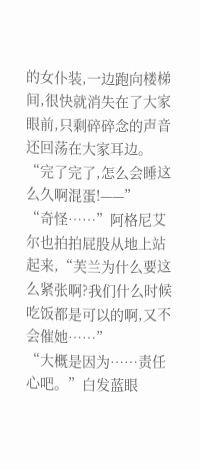的女仆装,一边跑向楼梯间,很快就消失在了大家眼前,只剩碎碎念的声音还回荡在大家耳边。
“完了完了,怎么会睡这么久啊混蛋!——”
“奇怪……”阿格尼艾尔也拍拍屁股从地上站起来,“芙兰为什么要这么紧张啊?我们什么时候吃饭都是可以的啊,又不会催她……”
“大概是因为……责任心吧。”白发蓝眼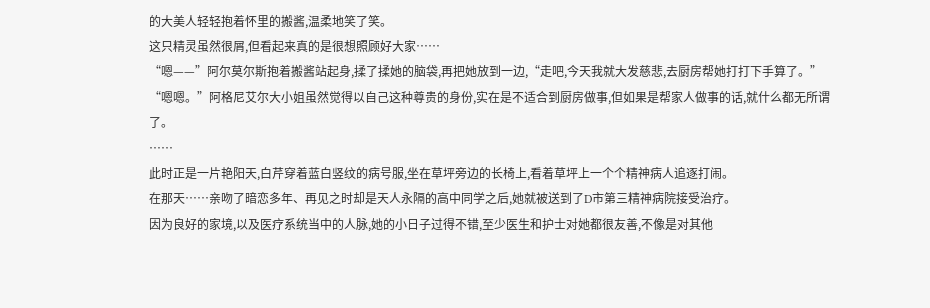的大美人轻轻抱着怀里的搬酱,温柔地笑了笑。
这只精灵虽然很屑,但看起来真的是很想照顾好大家……
“嗯——”阿尔莫尔斯抱着搬酱站起身,揉了揉她的脑袋,再把她放到一边,“走吧,今天我就大发慈悲,去厨房帮她打打下手算了。”
“嗯嗯。”阿格尼艾尔大小姐虽然觉得以自己这种尊贵的身份,实在是不适合到厨房做事,但如果是帮家人做事的话,就什么都无所谓了。
……
此时正是一片艳阳天,白芹穿着蓝白竖纹的病号服,坐在草坪旁边的长椅上,看着草坪上一个个精神病人追逐打闹。
在那天……亲吻了暗恋多年、再见之时却是天人永隔的高中同学之后,她就被送到了D市第三精神病院接受治疗。
因为良好的家境,以及医疗系统当中的人脉,她的小日子过得不错,至少医生和护士对她都很友善,不像是对其他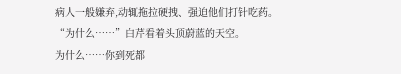病人一般嫌弃,动辄拖拉硬拽、强迫他们打针吃药。
“为什么……”白芹看着头顶蔚蓝的天空。
为什么……你到死都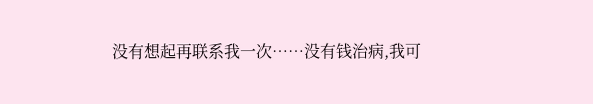没有想起再联系我一次……没有钱治病,我可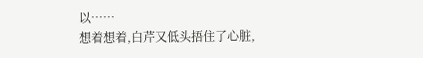以……
想着想着,白芹又低头捂住了心脏,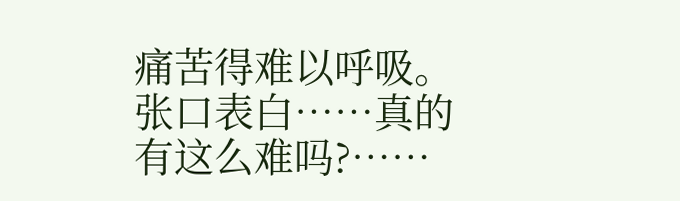痛苦得难以呼吸。
张口表白……真的有这么难吗?……